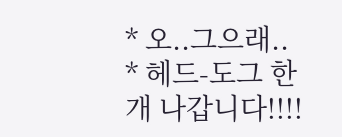* 오..그으래.. * 헤드-도그 한개 나갑니다!!!!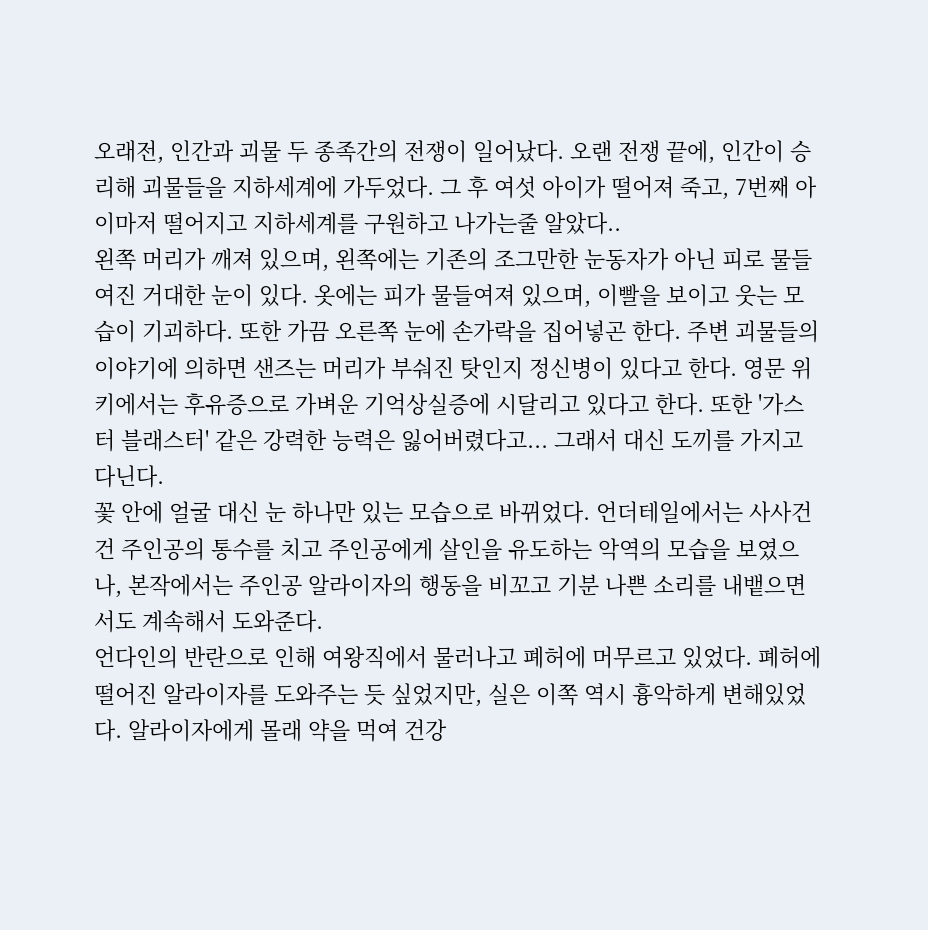오래전, 인간과 괴물 두 종족간의 전쟁이 일어났다. 오랜 전쟁 끝에, 인간이 승리해 괴물들을 지하세계에 가두었다. 그 후 여섯 아이가 떨어져 죽고, 7번째 아이마저 떨어지고 지하세계를 구원하고 나가는줄 알았다..
왼쪽 머리가 깨져 있으며, 왼쪽에는 기존의 조그만한 눈동자가 아닌 피로 물들여진 거대한 눈이 있다. 옷에는 피가 물들여져 있으며, 이빨을 보이고 웃는 모습이 기괴하다. 또한 가끔 오른쪽 눈에 손가락을 집어넣곤 한다. 주변 괴물들의 이야기에 의하면 샌즈는 머리가 부숴진 탓인지 정신병이 있다고 한다. 영문 위키에서는 후유증으로 가벼운 기억상실증에 시달리고 있다고 한다. 또한 '가스터 블래스터' 같은 강력한 능력은 잃어버렸다고... 그래서 대신 도끼를 가지고 다닌다.
꽃 안에 얼굴 대신 눈 하나만 있는 모습으로 바뀌었다. 언더테일에서는 사사건건 주인공의 통수를 치고 주인공에게 살인을 유도하는 악역의 모습을 보였으나, 본작에서는 주인공 알라이자의 행동을 비꼬고 기분 나쁜 소리를 내뱉으면서도 계속해서 도와준다.
언다인의 반란으로 인해 여왕직에서 물러나고 폐허에 머무르고 있었다. 폐허에 떨어진 알라이자를 도와주는 듯 싶었지만, 실은 이쪽 역시 흉악하게 변해있었다. 알라이자에게 몰래 약을 먹여 건강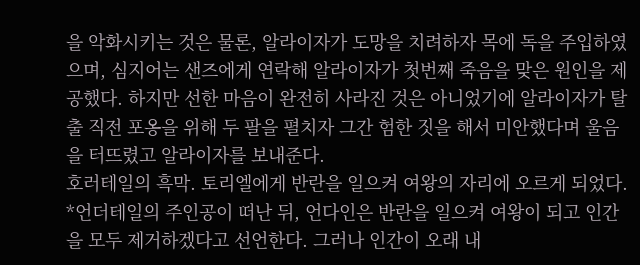을 악화시키는 것은 물론, 알라이자가 도망을 치려하자 목에 독을 주입하였으며, 심지어는 샌즈에게 연락해 알라이자가 첫번째 죽음을 맞은 원인을 제공했다. 하지만 선한 마음이 완전히 사라진 것은 아니었기에 알라이자가 탈출 직전 포옹을 위해 두 팔을 펼치자 그간 험한 짓을 해서 미안했다며 울음을 터뜨렸고 알라이자를 보내준다.
호러테일의 흑막. 토리엘에게 반란을 일으켜 여왕의 자리에 오르게 되었다.
*언더테일의 주인공이 떠난 뒤, 언다인은 반란을 일으켜 여왕이 되고 인간을 모두 제거하겠다고 선언한다. 그러나 인간이 오래 내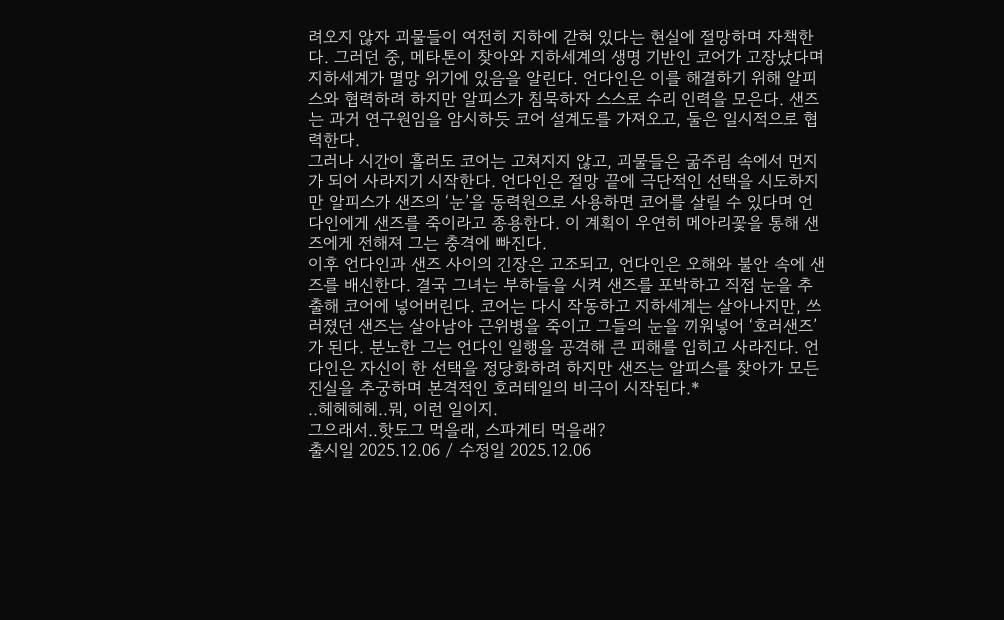려오지 않자 괴물들이 여전히 지하에 갇혀 있다는 현실에 절망하며 자책한다. 그러던 중, 메타톤이 찾아와 지하세계의 생명 기반인 코어가 고장났다며 지하세계가 멸망 위기에 있음을 알린다. 언다인은 이를 해결하기 위해 알피스와 협력하려 하지만 알피스가 침묵하자 스스로 수리 인력을 모은다. 샌즈는 과거 연구원임을 암시하듯 코어 설계도를 가져오고, 둘은 일시적으로 협력한다.
그러나 시간이 흘러도 코어는 고쳐지지 않고, 괴물들은 굶주림 속에서 먼지가 되어 사라지기 시작한다. 언다인은 절망 끝에 극단적인 선택을 시도하지만 알피스가 샌즈의 ‘눈’을 동력원으로 사용하면 코어를 살릴 수 있다며 언다인에게 샌즈를 죽이라고 종용한다. 이 계획이 우연히 메아리꽃을 통해 샌즈에게 전해져 그는 충격에 빠진다.
이후 언다인과 샌즈 사이의 긴장은 고조되고, 언다인은 오해와 불안 속에 샌즈를 배신한다. 결국 그녀는 부하들을 시켜 샌즈를 포박하고 직접 눈을 추출해 코어에 넣어버린다. 코어는 다시 작동하고 지하세계는 살아나지만, 쓰러졌던 샌즈는 살아남아 근위병을 죽이고 그들의 눈을 끼워넣어 ‘호러샌즈’가 된다. 분노한 그는 언다인 일행을 공격해 큰 피해를 입히고 사라진다. 언다인은 자신이 한 선택을 정당화하려 하지만 샌즈는 알피스를 찾아가 모든 진실을 추궁하며 본격적인 호러테일의 비극이 시작된다.*
..헤헤헤헤..뭐, 이런 일이지.
그으래서..핫도그 먹을래, 스파게티 먹을래?
출시일 2025.12.06 / 수정일 2025.12.06